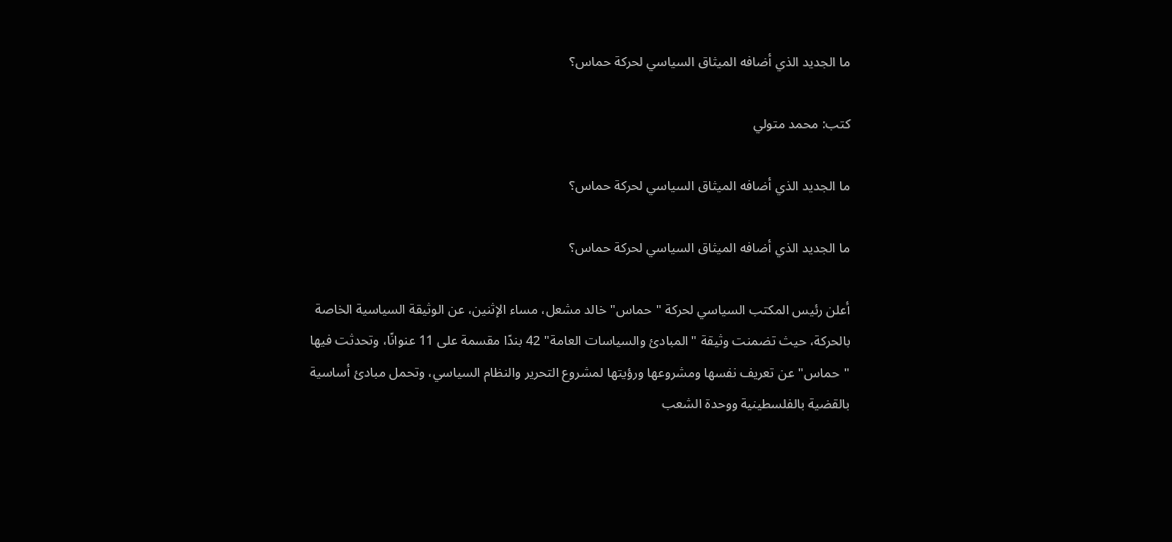ما الجديد الذي أضافه الميثاق السياسي لحركة حماس؟

كتب: محمد متولي

ما الجديد الذي أضافه الميثاق السياسي لحركة حماس؟

ما الجديد الذي أضافه الميثاق السياسي لحركة حماس؟

أعلن رئيس المكتب السياسي لحركة "حماس" خالد مشعل، مساء الإثنين، عن الوثيقة السياسية الخاصة بالحركة، حيث تضمنت وثيقة "المبادئ والسياسات العامة" 42 بندًا مقسمة على 11 عنوانًا، وتحدثت فيها "حماس" عن تعريف نفسها ومشروعها ورؤيتها لمشروع التحرير والنظام السياسي، وتحمل مبادئ أساسية بالقضية بالفلسطينية ووحدة الشعب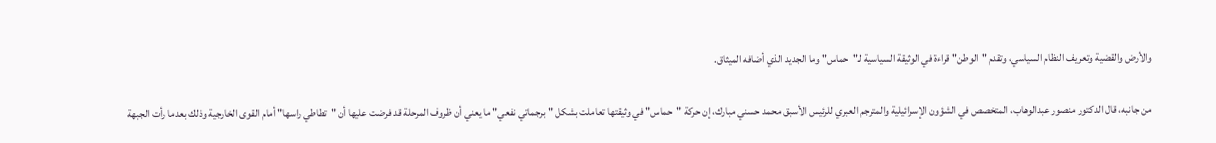والأرض والقضية وتعريف النظام السياسي، وتقدم "الوطن" قراءة في الوثيقة السياسية لـ"حماس" وما الجديد الذي أضافه الميثاق.

من جانبه، قال الدكتور منصور عبدالوهاب، المتخصص في الشؤون الإسرائيلية والمترجم العبري للرئيس الأسبق محمد حسني مبارك، إن حركة "حماس" في وثيقتها تعاملت بشكل "برجماتي نفعي" ما يعني أن ظروف المرحلة قد فرضت عليها أن "تطاطي راسها" أمام القوى الخارجية وذلك بعدما رأت الجبهة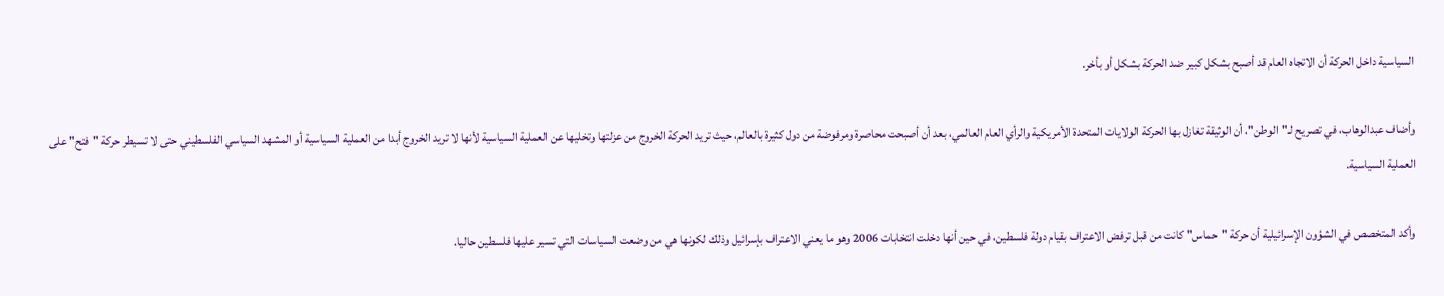السياسية داخل الحركة أن الاتجاه العام قد أصبح بشكل كبير ضد الحركة بشكل أو بأخر.

وأضاف عبدالوهاب، في تصريح لـ"الوطن"، أن الوثيقة تغازل بها الحركة الولايات المتحدة الأمريكية والرأي العام العالمي، بعد أن أصبحت محاصرة ومرفوضة من دول كثيرة بالعالم، حيث تريد الحركة الخروج من عزلتها وتخليها عن العملية السياسية لأنها لا تريد الخروج أبدا من العملية السياسية أو المشهد السياسي الفلسطيني حتى لا تسيطر حركة "فتح" على العملية السياسية.

وأكد المتخصص في الشؤون الإسرائيلية أن حركة "حماس" كانت من قبل ترفض الاعتراف بقيام دولة فلسطين، في حين أنها دخلت انتخابات 2006 وهو ما يعني الاعتراف بإسرائيل وذلك لكونها هي من وضعت السياسات التي تسير عليها فلسطين حاليا.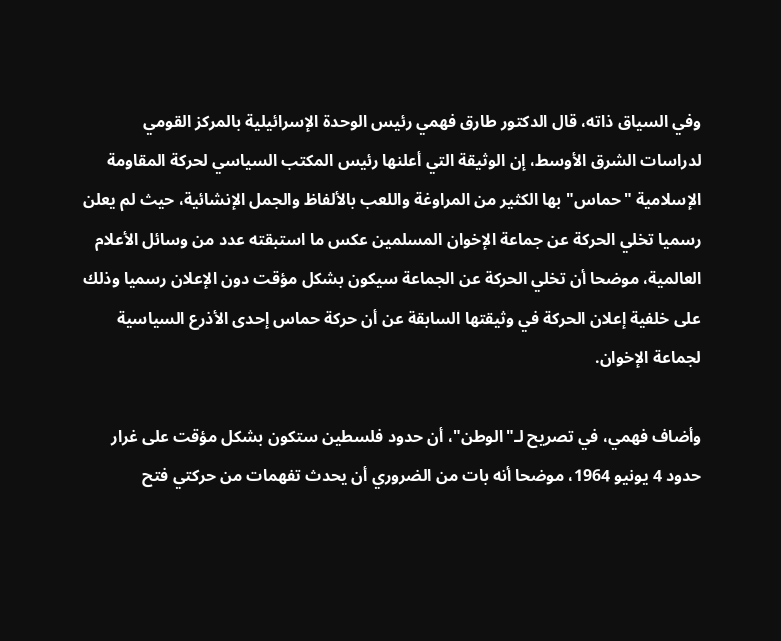وفي السياق ذاته، قال الدكتور طارق فهمي رئيس الوحدة الإسرائيلية بالمركز القومي لدراسات الشرق الأوسط، إن الوثيقة التي أعلنها رئيس المكتب السياسي لحركة المقاومة الإسلامية "حماس" بها الكثير من المراوغة واللعب بالألفاظ والجمل الإنشائية، حيث لم يعلن رسميا تخلي الحركة عن جماعة الإخوان المسلمين عكس ما استبقته عدد من وسائل الأعلام العالمية، موضحا أن تخلي الحركة عن الجماعة سيكون بشكل مؤقت دون الإعلان رسميا وذلك على خلفية إعلان الحركة في وثيقتها السابقة عن أن حركة حماس إحدى الأذرع السياسية لجماعة الإخوان.

وأضاف فهمي، في تصريح لـ"الوطن"، أن حدود فلسطين ستكون بشكل مؤقت على غرار حدود 4 يونيو 1964، موضحا أنه بات من الضروري أن يحدث تفهمات من حركتي فتح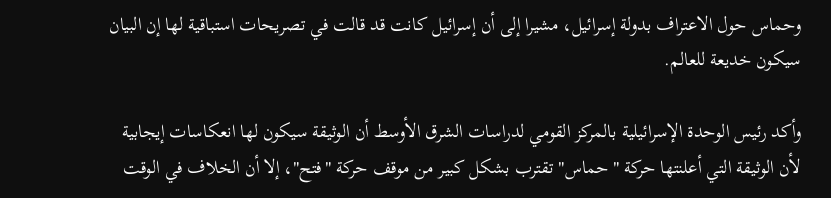وحماس حول الاعتراف بدولة إسرائيل، مشيرا إلى أن إسرائيل كانت قد قالت في تصريحات استباقية لها إن البيان سيكون خديعة للعالم.

وأكد رئيس الوحدة الإسرائيلية بالمركز القومي لدراسات الشرق الأوسط أن الوثيقة سيكون لها انعكاسات إيجابية لأن الوثيقة التي أعلنتها حركة "حماس" تقترب بشكل كبير من موقف حركة "فتح"، إلا أن الخلاف في الوقت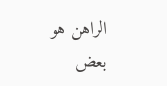الراهن هو بعض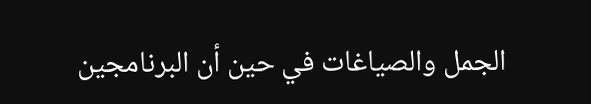الجمل والصياغات في حين أن البرنامجين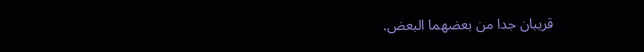قريبان جدا من بعضهما البعض.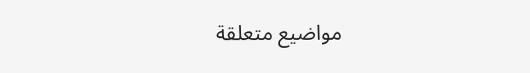مواضيع متعلقة